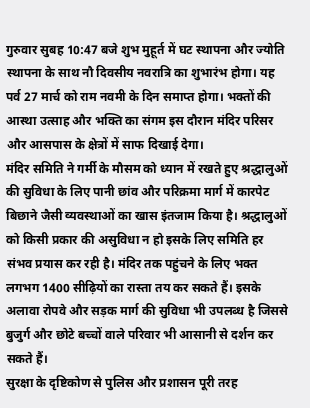गुरुवार सुबह 10:47 बजे शुभ मुहूर्त में घट स्थापना और ज्योति स्थापना के साथ नौ दिवसीय नवरात्रि का शुभारंभ होगा। यह पर्व 27 मार्च को राम नवमी के दिन समाप्त होगा। भक्तों की आस्था उत्साह और भक्ति का संगम इस दौरान मंदिर परिसर और आसपास के क्षेत्रों में साफ दिखाई देगा।
मंदिर समिति ने गर्मी के मौसम को ध्यान में रखते हुए श्रद्धालुओं की सुविधा के लिए पानी छांव और परिक्रमा मार्ग में कारपेट बिछाने जैसी व्यवस्थाओं का खास इंतजाम किया है। श्रद्धालुओं को किसी प्रकार की असुविधा न हो इसके लिए समिति हर संभव प्रयास कर रही है। मंदिर तक पहुंचने के लिए भक्त लगभग 1400 सीढ़ियों का रास्ता तय कर सकते हैं। इसके अलावा रोपवे और सड़क मार्ग की सुविधा भी उपलब्ध है जिससे बुजुर्ग और छोटे बच्चों वाले परिवार भी आसानी से दर्शन कर सकते हैं।
सुरक्षा के दृष्टिकोण से पुलिस और प्रशासन पूरी तरह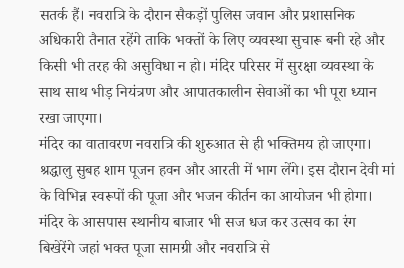सतर्क हैं। नवरात्रि के दौरान सैकड़ों पुलिस जवान और प्रशासनिक अधिकारी तैनात रहेंगे ताकि भक्तों के लिए व्यवस्था सुचारू बनी रहे और किसी भी तरह की असुविधा न हो। मंदिर परिसर में सुरक्षा व्यवस्था के साथ साथ भीड़ नियंत्रण और आपातकालीन सेवाओं का भी पूरा ध्यान रखा जाएगा।
मंदिर का वातावरण नवरात्रि की शुरुआत से ही भक्तिमय हो जाएगा। श्रद्धालु सुबह शाम पूजन हवन और आरती में भाग लेंगे। इस दौरान देवी मां के विभिन्न स्वरूपों की पूजा और भजन कीर्तन का आयोजन भी होगा। मंदिर के आसपास स्थानीय बाजार भी सज धज कर उत्सव का रंग बिखेरेंगे जहां भक्त पूजा सामग्री और नवरात्रि से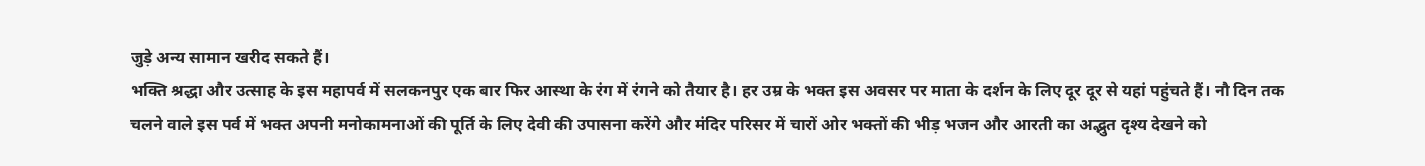जुड़े अन्य सामान खरीद सकते हैं।
भक्ति श्रद्धा और उत्साह के इस महापर्व में सलकनपुर एक बार फिर आस्था के रंग में रंगने को तैयार है। हर उम्र के भक्त इस अवसर पर माता के दर्शन के लिए दूर दूर से यहां पहुंचते हैं। नौ दिन तक चलने वाले इस पर्व में भक्त अपनी मनोकामनाओं की पूर्ति के लिए देवी की उपासना करेंगे और मंदिर परिसर में चारों ओर भक्तों की भीड़ भजन और आरती का अद्भुत दृश्य देखने को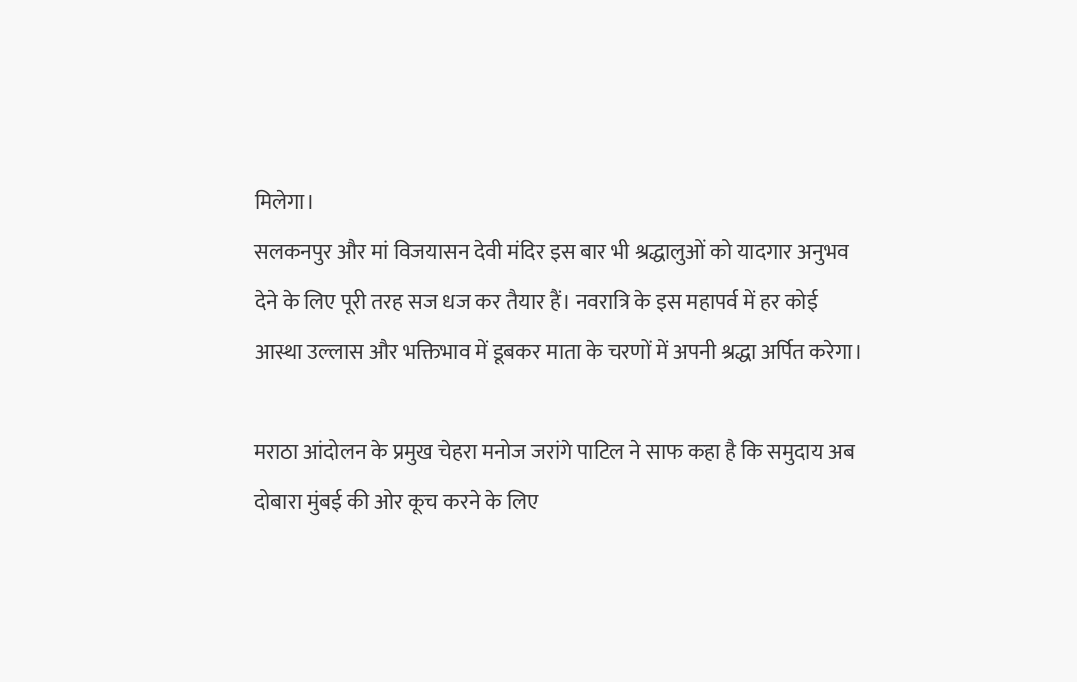मिलेगा।
सलकनपुर और मां विजयासन देवी मंदिर इस बार भी श्रद्धालुओं को यादगार अनुभव देने के लिए पूरी तरह सज धज कर तैयार हैं। नवरात्रि के इस महापर्व में हर कोई आस्था उल्लास और भक्तिभाव में डूबकर माता के चरणों में अपनी श्रद्धा अर्पित करेगा।

मराठा आंदोलन के प्रमुख चेहरा मनोज जरांगे पाटिल ने साफ कहा है कि समुदाय अब दोबारा मुंबई की ओर कूच करने के लिए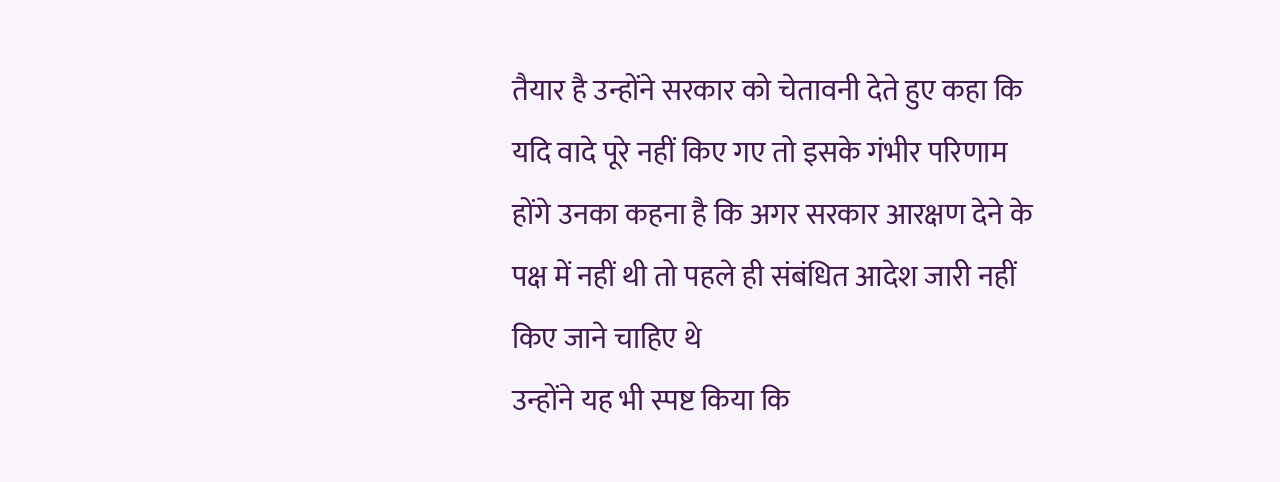तैयार है उन्होंने सरकार को चेतावनी देते हुए कहा कि यदि वादे पूरे नहीं किए गए तो इसके गंभीर परिणाम होंगे उनका कहना है कि अगर सरकार आरक्षण देने के पक्ष में नहीं थी तो पहले ही संबंधित आदेश जारी नहीं किए जाने चाहिए थे
उन्होंने यह भी स्पष्ट किया कि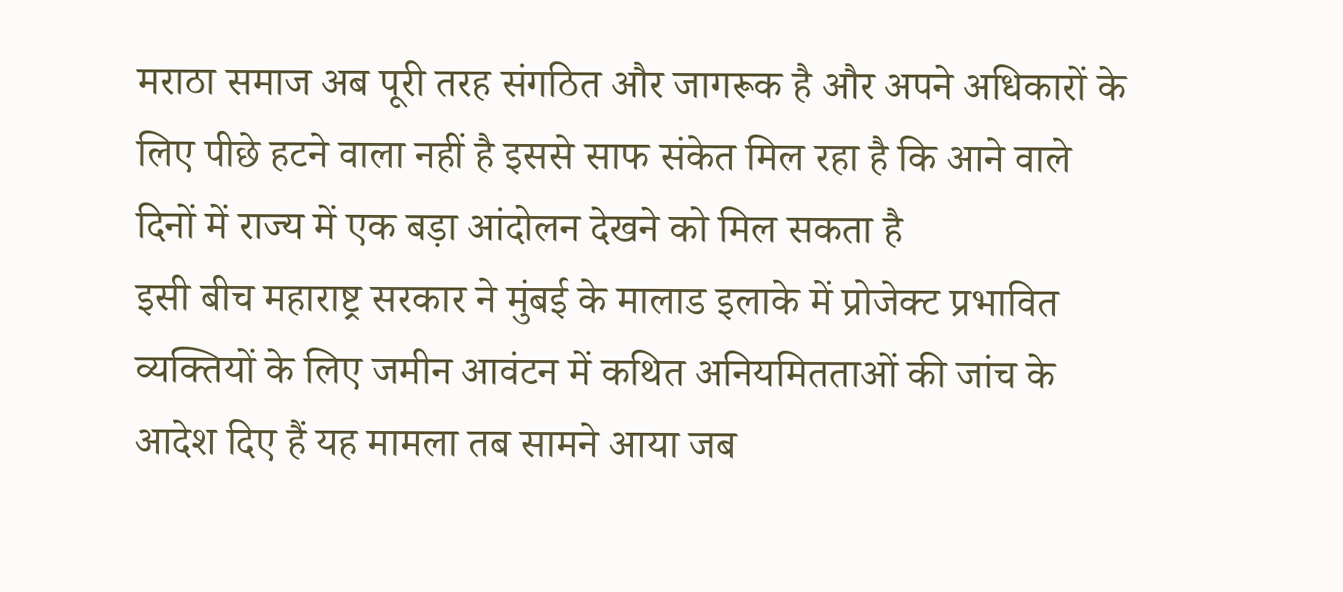मराठा समाज अब पूरी तरह संगठित और जागरूक है और अपने अधिकारों के लिए पीछे हटने वाला नहीं है इससे साफ संकेत मिल रहा है कि आने वाले दिनों में राज्य में एक बड़ा आंदोलन देखने को मिल सकता है
इसी बीच महाराष्ट्र सरकार ने मुंबई के मालाड इलाके में प्रोजेक्ट प्रभावित व्यक्तियों के लिए जमीन आवंटन में कथित अनियमितताओं की जांच के आदेश दिए हैं यह मामला तब सामने आया जब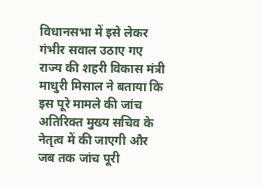विधानसभा में इसे लेकर गंभीर सवाल उठाए गए
राज्य की शहरी विकास मंत्री माधुरी मिसाल ने बताया कि इस पूरे मामले की जांच अतिरिक्त मुख्य सचिव के नेतृत्व में की जाएगी और जब तक जांच पूरी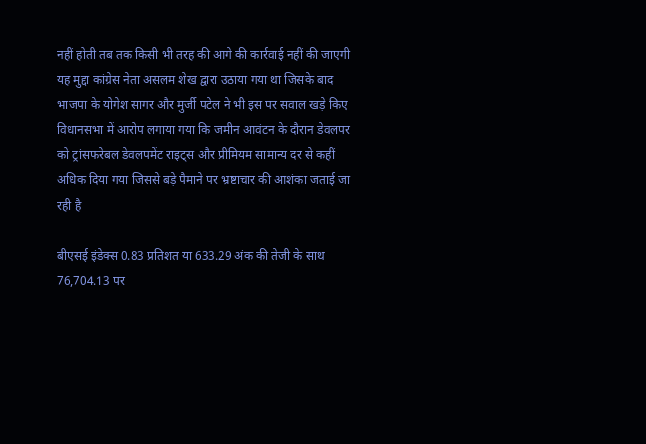नहीं होती तब तक किसी भी तरह की आगे की कार्रवाई नहीं की जाएगी
यह मुद्दा कांग्रेस नेता असलम शेख द्वारा उठाया गया था जिसके बाद भाजपा के योगेश सागर और मुर्जी पटेल ने भी इस पर सवाल खड़े किए
विधानसभा में आरोप लगाया गया कि जमीन आवंटन के दौरान डेवलपर को ट्रांसफरेबल डेवलपमेंट राइट्स और प्रीमियम सामान्य दर से कहीं अधिक दिया गया जिससे बड़े पैमाने पर भ्रष्टाचार की आशंका जताई जा रही है

बीएसई इंडेक्स 0.83 प्रतिशत या 633.29 अंक की तेजी के साथ 76,704.13 पर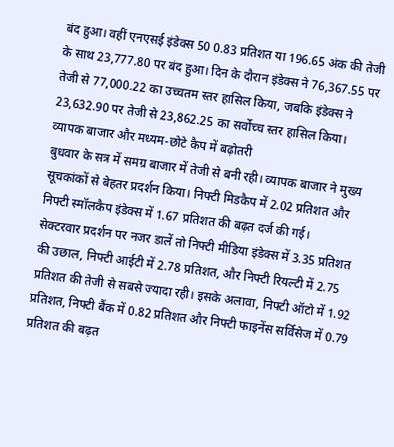बंद हुआ। वहीं एनएसई इंडेक्स 50 0.83 प्रतिशत या 196.65 अंक की तेजी के साथ 23,777.80 पर बंद हुआ। दिन के दौरान इंडेक्स ने 76,367.55 पर तेजी से 77,000.22 का उच्चतम स्तर हासिल किया, जबकि इंडेक्स ने 23,632.90 पर तेजी से 23,862.25 का सर्वोच्च स्तर हासिल किया।
व्यापक बाजार और मध्यम-छोटे कैप में बढ़ोतरी
बुधवार के सत्र में समग्र बाजार में तेजी से बनी रही। व्यापक बाजार ने मुख्य सूचकांकों से बेहतर प्रदर्शन किया। निफ्टी मिडकैप में 2.02 प्रतिशत और निफ्टी स्मॉलकैप इंडेक्स में 1.67 प्रतिशत की बढ़त दर्ज की गई।
सेक्टरवार प्रदर्शन पर नजर डालें तो निफ्टी मीडिया इंडेक्स में 3.35 प्रतिशत की उछाल, निफ्टी आईटी में 2.78 प्रतिशत, और निफ्टी रियल्टी में 2.75 प्रतिशत की तेजी से सबसे ज्यादा रही। इसके अलावा, निफ्टी ऑटो में 1.92 प्रतिशत, निफ्टी बैंक में 0.82 प्रतिशत और निफ्टी फाइनेंस सर्विसेज में 0.79 प्रतिशत की बढ़त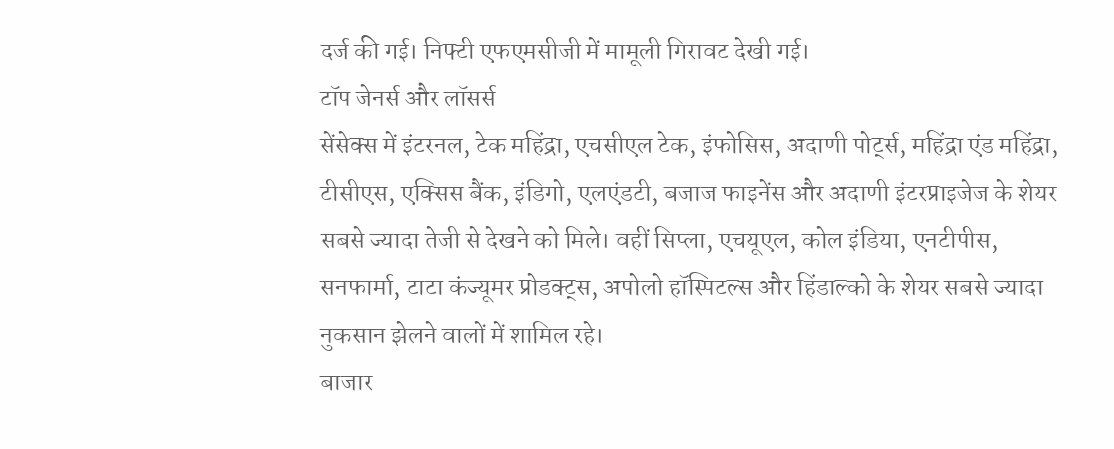दर्ज की गई। निफ्टी एफएमसीजी में मामूली गिरावट देखी गई।
टॉप जेनर्स और लॉसर्स
सेंसेक्स में इंटरनल, टेक महिंद्रा, एचसीएल टेक, इंफोसिस, अदाणी पोर्ट्स, महिंद्रा एंड महिंद्रा, टीसीएस, एक्सिस बैंक, इंडिगो, एलएंडटी, बजाज फाइनेंस और अदाणी इंटरप्राइजेज के शेयर सबसे ज्यादा तेजी से देखने को मिले। वहीं सिप्ला, एचयूएल, कोल इंडिया, एनटीपीस, सनफार्मा, टाटा कंज्यूमर प्रोडक्ट्स, अपोलो हॉस्पिटल्स और हिंडाल्को के शेयर सबसे ज्यादा नुकसान झेलने वालों में शामिल रहे।
बाजार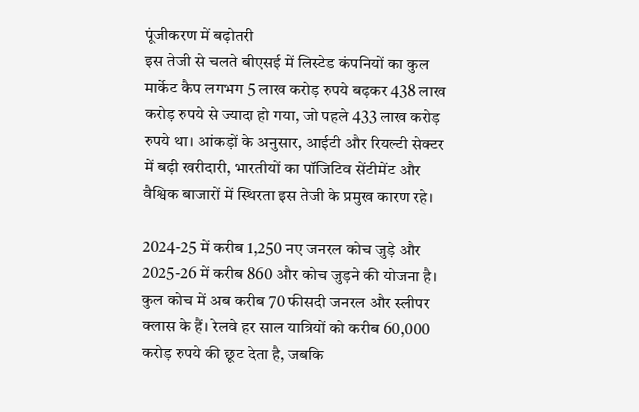पूंजीकरण में बढ़ोतरी
इस तेजी से चलते बीएसई में लिस्टेड कंपनियों का कुल मार्केट कैप लगभग 5 लाख करोड़ रुपये बढ़कर 438 लाख करोड़ रुपये से ज्यादा हो गया, जो पहले 433 लाख करोड़ रुपये था। आंकड़ों के अनुसार, आईटी और रियल्टी सेक्टर में बढ़ी खरीदारी, भारतीयों का पॉजिटिव सेंटीमेंट और वैश्विक बाजारों में स्थिरता इस तेजी के प्रमुख कारण रहे।

2024-25 में करीब 1,250 नए जनरल कोच जुड़े और 2025-26 में करीब 860 और कोच जुड़ने की योजना है। कुल कोच में अब करीब 70 फीसदी जनरल और स्लीपर क्लास के हैं। रेलवे हर साल यात्रियों को करीब 60,000 करोड़ रुपये की छूट देता है, जबकि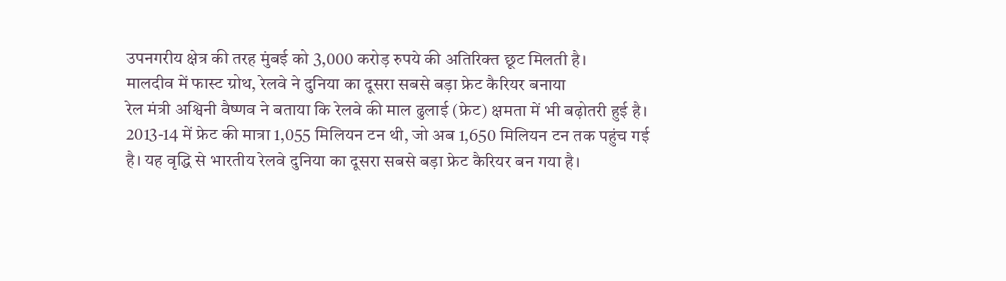उपनगरीय क्षेत्र की तरह मुंबई को 3,000 करोड़ रुपये की अतिरिक्त छूट मिलती है।
मालदीव में फास्ट ग्रोथ, रेलवे ने दुनिया का दूसरा सबसे बड़ा फ्रेट कैरियर बनाया
रेल मंत्री अश्विनी वैष्णव ने बताया कि रेलवे की माल ढुलाई (फ्रेट) क्षमता में भी बढ़ोतरी हुई है। 2013-14 में फ्रेट की मात्रा 1,055 मिलियन टन थी, जो अब 1,650 मिलियन टन तक पहुंच गई है। यह वृद्धि से भारतीय रेलवे दुनिया का दूसरा सबसे बड़ा फ्रेट कैरियर बन गया है।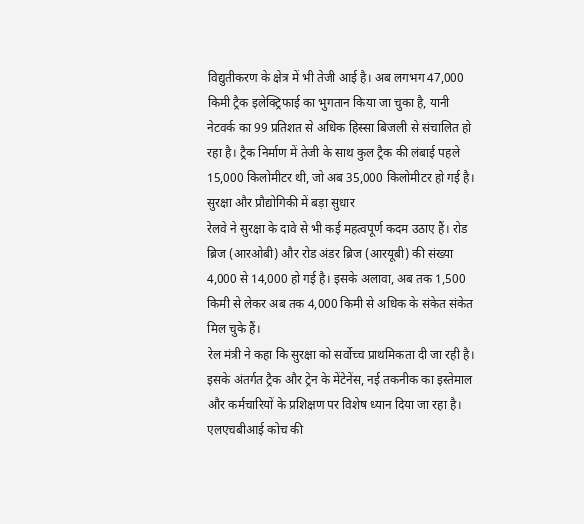विद्युतीकरण के क्षेत्र में भी तेजी आई है। अब लगभग 47,000 किमी ट्रैक इलेक्ट्रिफाई का भुगतान किया जा चुका है, यानी नेटवर्क का 99 प्रतिशत से अधिक हिस्सा बिजली से संचालित हो रहा है। ट्रैक निर्माण में तेजी के साथ कुल ट्रैक की लंबाई पहले 15,000 किलोमीटर थी, जो अब 35,000 किलोमीटर हो गई है।
सुरक्षा और प्रौद्योगिकी में बड़ा सुधार
रेलवे ने सुरक्षा के दावे से भी कई महत्वपूर्ण कदम उठाए हैं। रोड ब्रिज (आरओबी) और रोड अंडर ब्रिज (आरयूबी) की संख्या 4,000 से 14,000 हो गई है। इसके अलावा, अब तक 1,500 किमी से लेकर अब तक 4,000 किमी से अधिक के संकेत संकेत मिल चुके हैं।
रेल मंत्री ने कहा कि सुरक्षा को सर्वोच्च प्राथमिकता दी जा रही है। इसके अंतर्गत ट्रैक और ट्रेन के मेंटेनेंस, नई तकनीक का इस्तेमाल और कर्मचारियों के प्रशिक्षण पर विशेष ध्यान दिया जा रहा है। एलएचबीआई कोच की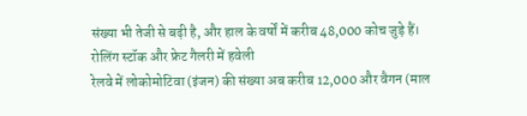संख्या भी तेजी से बढ़ी है, और हाल के वर्षों में करीब 48,000 कोच जुड़े हैं।
रोलिंग स्टॉक और फ्रेट गैलरी में हवेली
रेलवे में लोकोमोटिवा (इंजन) की संख्या अब करीब 12,000 और वैगन (माल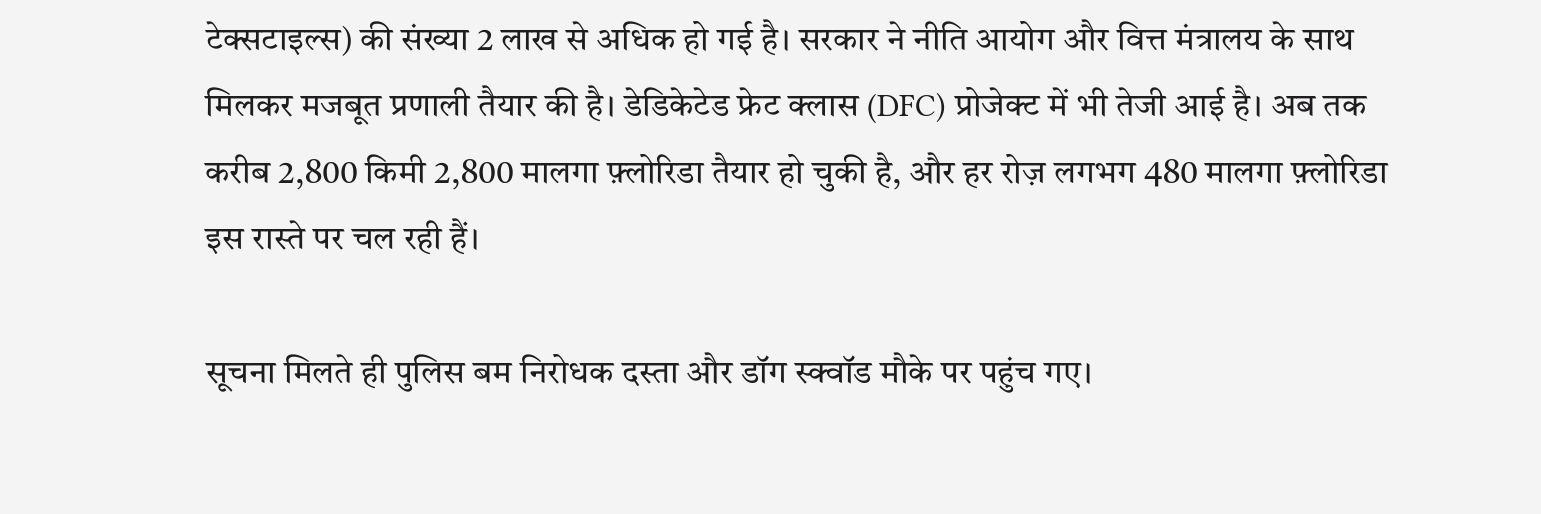टेक्सटाइल्स) की संख्या 2 लाख से अधिक हो गई है। सरकार ने नीति आयोग और वित्त मंत्रालय के साथ मिलकर मजबूत प्रणाली तैयार की है। डेडिकेटेड फ्रेट क्लास (DFC) प्रोजेक्ट में भी तेजी आई है। अब तक करीब 2,800 किमी 2,800 मालगा फ़्लोरिडा तैयार हो चुकी है, और हर रोज़ लगभग 480 मालगा फ़्लोरिडा इस रास्ते पर चल रही हैं।

सूचना मिलते ही पुलिस बम निरोधक दस्ता और डॉग स्क्वॉड मौके पर पहुंच गए।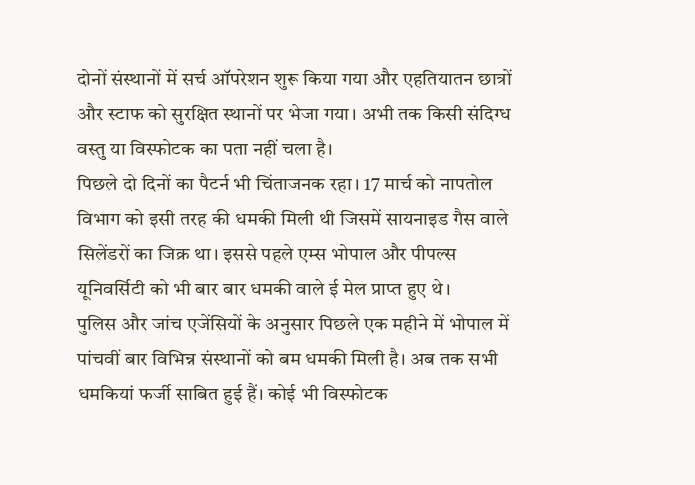दोनों संस्थानों में सर्च ऑपरेशन शुरू किया गया और एहतियातन छात्रों और स्टाफ को सुरक्षित स्थानों पर भेजा गया। अभी तक किसी संदिग्ध वस्तु या विस्फोटक का पता नहीं चला है।
पिछले दो दिनों का पैटर्न भी चिंताजनक रहा। 17 मार्च को नापतोल विभाग को इसी तरह की धमकी मिली थी जिसमें सायनाइड गैस वाले सिलेंडरों का जिक्र था। इससे पहले एम्स भोपाल और पीपल्स यूनिवर्सिटी को भी बार बार धमकी वाले ई मेल प्राप्त हुए थे।
पुलिस और जांच एजेंसियों के अनुसार पिछले एक महीने में भोपाल में पांचवीं बार विभिन्न संस्थानों को बम धमकी मिली है। अब तक सभी धमकियां फर्जी साबित हुई हैं। कोई भी विस्फोटक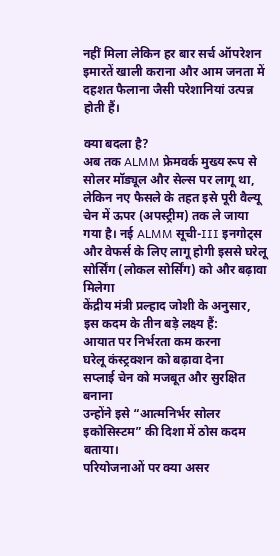नहीं मिला लेकिन हर बार सर्च ऑपरेशन इमारतें खाली कराना और आम जनता में दहशत फैलाना जैसी परेशानियां उत्पन्न होती हैं।

क्या बदला है?
अब तक ALMM फ्रेमवर्क मुख्य रूप से सोलर मॉड्यूल और सेल्स पर लागू था, लेकिन नए फैसले के तहत इसे पूरी वैल्यू चेन में ऊपर (अपस्ट्रीम) तक ले जाया गया है। नई ALMM सूची-III इनगोट्स और वेफर्स के लिए लागू होगी इससे घरेलू सोर्सिंग (लोकल सोर्सिंग) को और बढ़ावा मिलेगा
केंद्रीय मंत्री प्रल्हाद जोशी के अनुसार, इस कदम के तीन बड़े लक्ष्य हैं:
आयात पर निर्भरता कम करना
घरेलू कंस्ट्रक्शन को बढ़ावा देना
सप्लाई चेन को मजबूत और सुरक्षित बनाना
उन्होंने इसे “आत्मनिर्भर सोलर इकोसिस्टम” की दिशा में ठोस कदम बताया।
परियोजनाओं पर क्या असर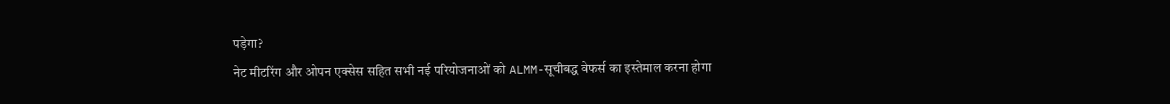पड़ेगा?
नेट मीटरिंग और ओपन एक्सेस सहित सभी नई परियोजनाओं को ALMM-सूचीबद्ध वेफर्स का इस्तेमाल करना होगा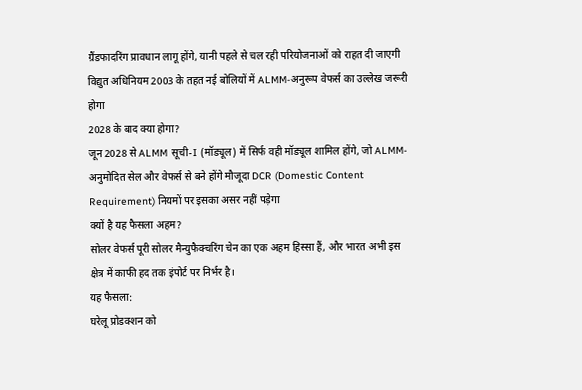ग्रैंडफादरिंग प्रावधान लागू होंगे, यानी पहले से चल रही परियोजनाओं को राहत दी जाएगी
विद्युत अधिनियम 2003 के तहत नई बोलियों में ALMM-अनुरूप वेफर्स का उल्लेख जरूरी होगा
2028 के बाद क्या होगा?
जून 2028 से ALMM सूची-I (मॉड्यूल) में सिर्फ वही मॉड्यूल शामिल होंगे, जो ALMM-अनुमोदित सेल और वेफर्स से बने होंगे मौजूदा DCR (Domestic Content Requirement) नियमों पर इसका असर नहीं पड़ेगा
क्यों है यह फैसला अहम?
सोलर वेफर्स पूरी सोलर मैन्युफैक्चरिंग चेन का एक अहम हिस्सा हैं, और भारत अभी इस क्षेत्र में काफी हद तक इंपोर्ट पर निर्भर है।
यह फैसला:
घरेलू प्रोडक्शन को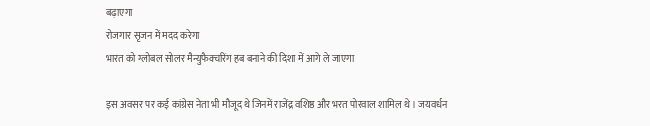बढ़ाएगा
रोजगार सृजन में मदद करेगा
भारत को ग्लोबल सोलर मैन्युफैक्चरिंग हब बनाने की दिशा में आगे ले जाएगा

इस अवसर पर कई कांग्रेस नेता भी मौजूद थे जिनमें राजेंद्र वशिष्ठ और भरत पोरवाल शामिल थे। जयवर्धन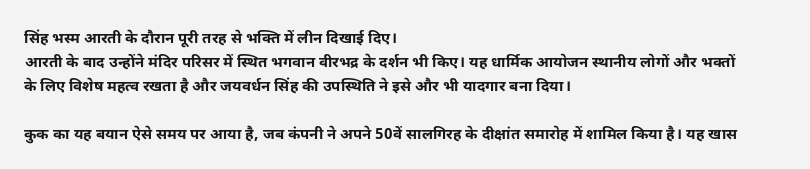सिंह भस्म आरती के दौरान पूरी तरह से भक्ति में लीन दिखाई दिए।
आरती के बाद उन्होंने मंदिर परिसर में स्थित भगवान वीरभद्र के दर्शन भी किए। यह धार्मिक आयोजन स्थानीय लोगों और भक्तों के लिए विशेष महत्व रखता है और जयवर्धन सिंह की उपस्थिति ने इसे और भी यादगार बना दिया।

कुक का यह बयान ऐसे समय पर आया है, जब कंपनी ने अपने 50वें सालगिरह के दीक्षांत समारोह में शामिल किया है। यह खास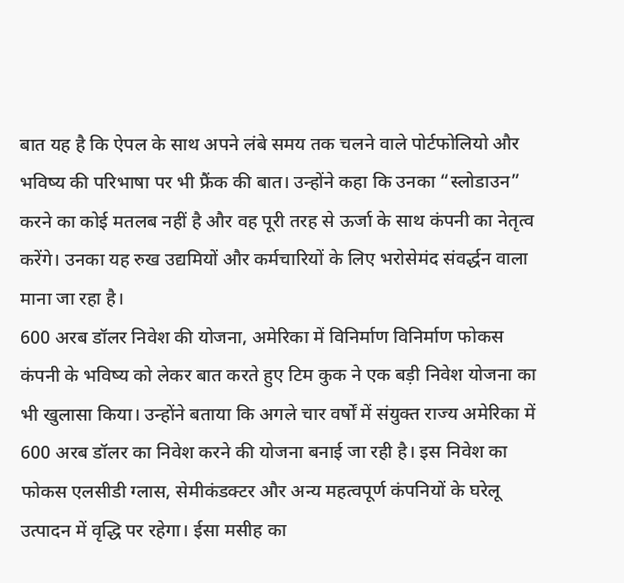बात यह है कि ऐपल के साथ अपने लंबे समय तक चलने वाले पोर्टफोलियो और भविष्य की परिभाषा पर भी फ्रैंक की बात। उन्होंने कहा कि उनका “स्लोडाउन” करने का कोई मतलब नहीं है और वह पूरी तरह से ऊर्जा के साथ कंपनी का नेतृत्व करेंगे। उनका यह रुख उद्यमियों और कर्मचारियों के लिए भरोसेमंद संवर्द्धन वाला माना जा रहा है।
600 अरब डॉलर निवेश की योजना, अमेरिका में विनिर्माण विनिर्माण फोकस
कंपनी के भविष्य को लेकर बात करते हुए टिम कुक ने एक बड़ी निवेश योजना का भी खुलासा किया। उन्होंने बताया कि अगले चार वर्षों में संयुक्त राज्य अमेरिका में 600 अरब डॉलर का निवेश करने की योजना बनाई जा रही है। इस निवेश का फोकस एलसीडी ग्लास, सेमीकंडक्टर और अन्य महत्वपूर्ण कंपनियों के घरेलू उत्पादन में वृद्धि पर रहेगा। ईसा मसीह का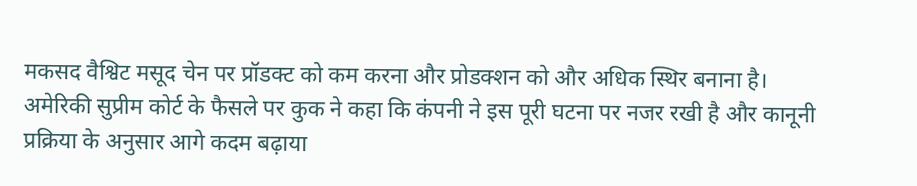मकसद वैश्विट मसूद चेन पर प्रॉडक्ट को कम करना और प्रोडक्शन को और अधिक स्थिर बनाना है।
अमेरिकी सुप्रीम कोर्ट के फैसले पर कुक ने कहा कि कंपनी ने इस पूरी घटना पर नजर रखी है और कानूनी प्रक्रिया के अनुसार आगे कदम बढ़ाया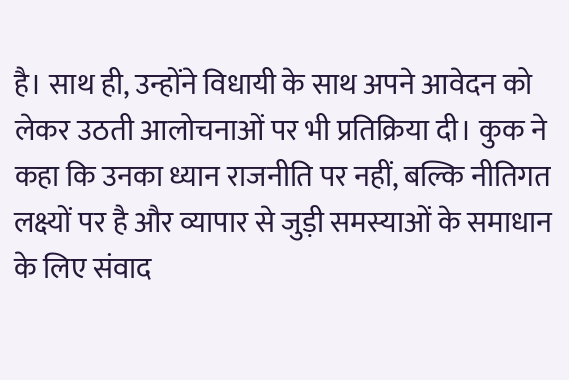है। साथ ही, उन्होंने विधायी के साथ अपने आवेदन को लेकर उठती आलोचनाओं पर भी प्रतिक्रिया दी। कुक ने कहा कि उनका ध्यान राजनीति पर नहीं, बल्कि नीतिगत लक्ष्यों पर है और व्यापार से जुड़ी समस्याओं के समाधान के लिए संवाद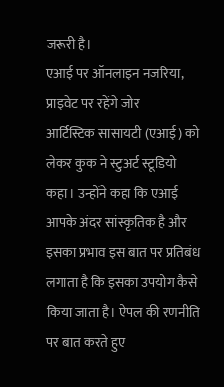जरूरी है।
एआई पर ऑनलाइन नजरिया, प्राइवेट पर रहेंगे जोर
आर्टिस्टिक सासायटी (एआई) को लेकर कुक ने स्टुअर्ट स्टूडियो कहा। उन्होंने कहा कि एआई आपके अंदर सांस्कृतिक है और इसका प्रभाव इस बात पर प्रतिबंध लगाता है कि इसका उपयोग कैसे किया जाता है। ऐपल की रणनीति पर बात करते हुए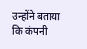उन्होंने बताया कि कंपनी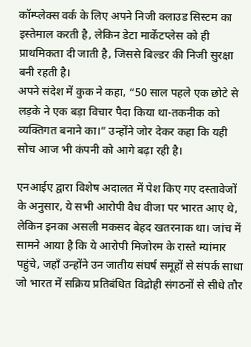कॉम्प्लेक्स वर्क के लिए अपने निजी क्लाउड सिस्टम का इस्तेमाल करती है, लेकिन डेटा मार्केटप्लेस को ही प्राथमिकता दी जाती है, जिससे बिल्डर की निजी सुरक्षा बनी रहती है।
अपने संदेश में कुक ने कहा, “50 साल पहले एक छोटे से लड़के ने एक बड़ा विचार पैदा किया था-तकनीक को व्यक्तिगत बनाने का।” उन्होंने जोर देकर कहा कि यही सोच आज भी कंपनी को आगे बढ़ा रही है।

एनआईए द्वारा विशेष अदालत में पेश किए गए दस्तावेजों के अनुसार, ये सभी आरोपी वैध वीजा पर भारत आए थे, लेकिन इनका असली मकसद बेहद खतरनाक था। जांच में सामने आया है कि ये आरोपी मिजोरम के रास्ते म्यांमार पहुंचे, जहाँ उन्होंने उन जातीय संघर्ष समूहों से संपर्क साधा जो भारत में सक्रिय प्रतिबंधित विद्रोही संगठनों से सीधे तौर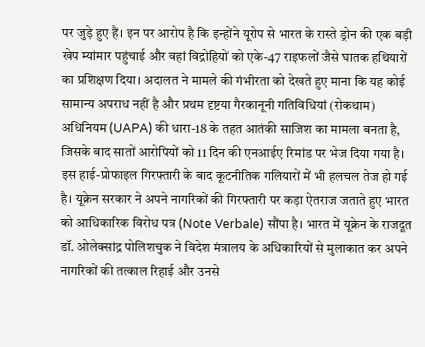पर जुड़े हुए हैं। इन पर आरोप है कि इन्होंने यूरोप से भारत के रास्ते ड्रोन की एक बड़ी खेप म्यांमार पहुंचाई और वहां विद्रोहियों को एके-47 राइफलों जैसे घातक हथियारों का प्रशिक्षण दिया। अदालत ने मामले की गंभीरता को देखते हुए माना कि यह कोई सामान्य अपराध नहीं है और प्रथम दृष्टया गैरकानूनी गतिविधियां (रोकथाम) अधिनियम (UAPA) की धारा-18 के तहत आतंकी साजिश का मामला बनता है, जिसके बाद सातों आरोपियों को 11 दिन की एनआईए रिमांड पर भेज दिया गया है।
इस हाई-प्रोफाइल गिरफ्तारी के बाद कूटनीतिक गलियारों में भी हलचल तेज हो गई है। यूक्रेन सरकार ने अपने नागरिकों की गिरफ्तारी पर कड़ा ऐतराज जताते हुए भारत को आधिकारिक विरोध पत्र (Note Verbale) सौंपा है। भारत में यूक्रेन के राजदूत डॉ. ओलेक्सांद्र पोलिशचुक ने विदेश मंत्रालय के अधिकारियों से मुलाकात कर अपने नागरिकों की तत्काल रिहाई और उनसे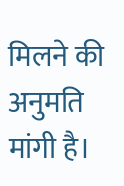मिलने की अनुमति मांगी है।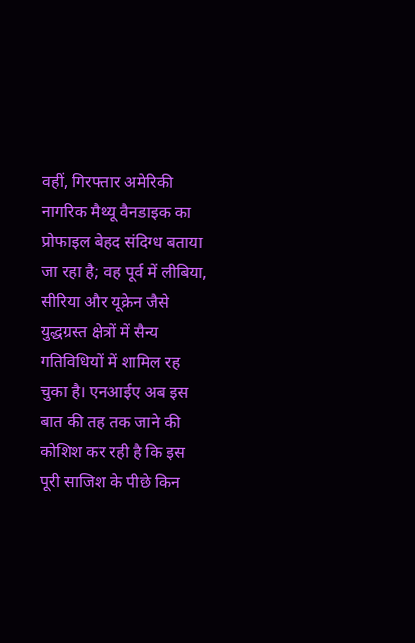वहीं, गिरफ्तार अमेरिकी नागरिक मैथ्यू वैनडाइक का प्रोफाइल बेहद संदिग्ध बताया जा रहा है; वह पूर्व में लीबिया, सीरिया और यूक्रेन जैसे युद्धग्रस्त क्षेत्रों में सैन्य गतिविधियों में शामिल रह चुका है। एनआईए अब इस बात की तह तक जाने की कोशिश कर रही है कि इस पूरी साजिश के पीछे किन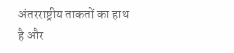अंतरराष्ट्रीय ताकतों का हाथ है और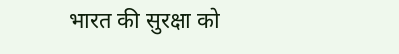भारत की सुरक्षा को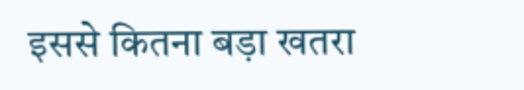इससे कितना बड़ा खतरा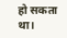हो सकता था।